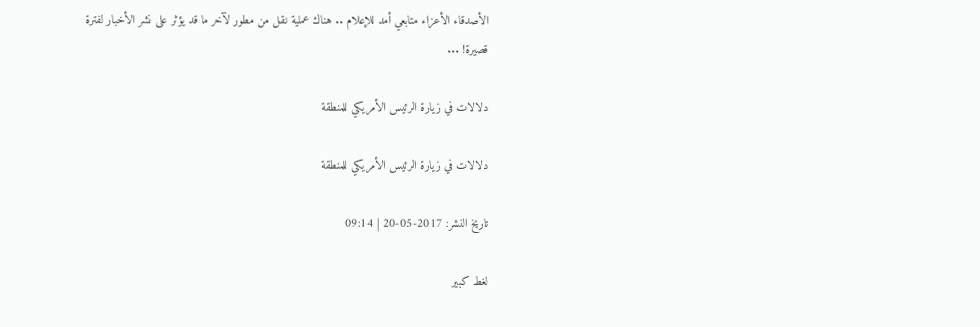الأصدقاء الأعزاء متابعي أمد للإعلام .. هناك عملية نقل من مطور لآخر ما قد يؤثر على نشر الأخبار لفترة قصيرة! ...

دلالات في زيارة الرئيس الأمريكي للمنطقة

دلالات في زيارة الرئيس الأمريكي للمنطقة

تاريخ النشر: 2017-05-20 | 09:14

لغط كبير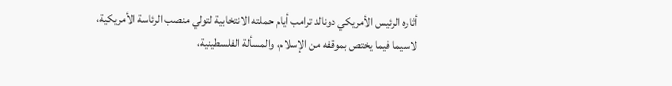أثاره الرئيس الأمريكي دونالد ترامب أيام حملته الانتخابية لتولي منصب الرئاسة الأمريكية، لاسيما فيما يختص بموقفه من الإسلام، والمسألة الفلسطينية،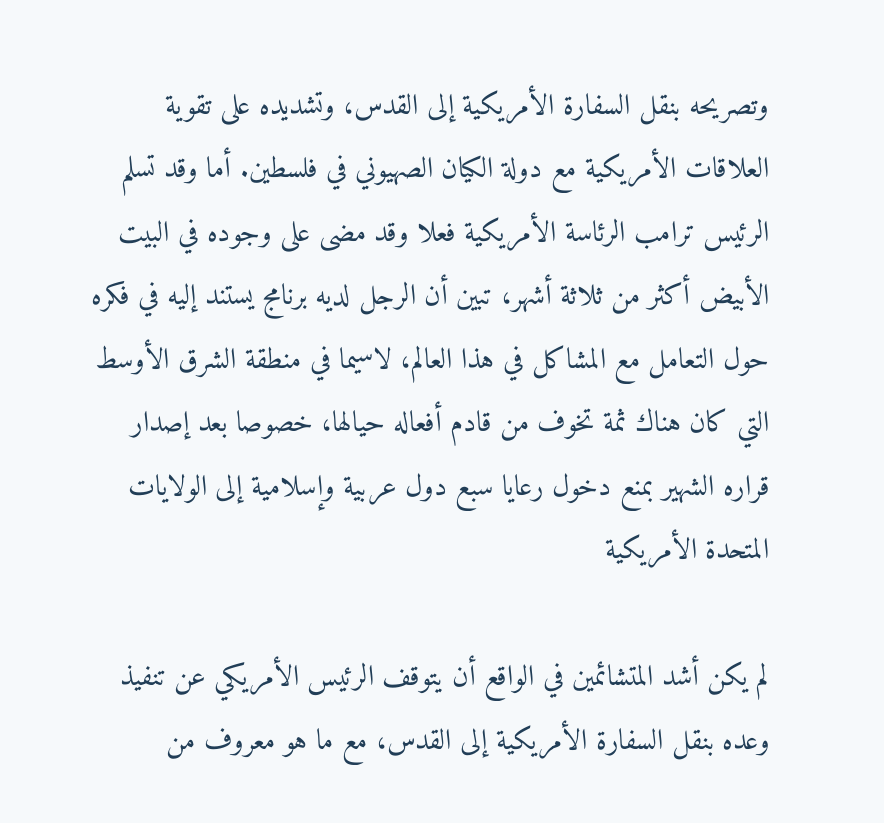وتصريحه بنقل السفارة الأمريكية إلى القدس، وتشديده على تقوية العلاقات الأمريكية مع دولة الكيان الصهيوني في فلسطين. أما وقد تسلم الرئيس ترامب الرئاسة الأمريكية فعلا وقد مضى على وجوده في البيت الأبيض أكثر من ثلاثة أشهر، تبين أن الرجل لديه برنامج يستند إليه في فكره حول التعامل مع المشاكل في هذا العالم، لاسيما في منطقة الشرق الأوسط التي كان هناك ثمة تخوف من قادم أفعاله حيالها، خصوصا بعد إصدار قراره الشهير بمنع دخول رعايا سبع دول عربية وإسلامية إلى الولايات المتحدة الأمريكية

لم يكن أشد المتشائمين في الواقع أن يتوقف الرئيس الأمريكي عن تنفيذ وعده بنقل السفارة الأمريكية إلى القدس، مع ما هو معروف من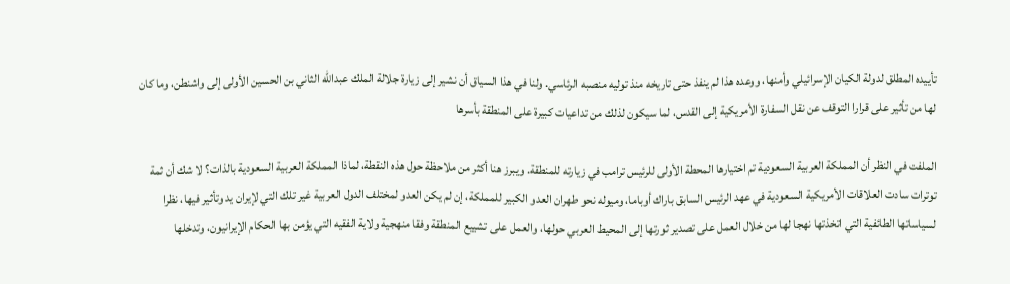تأييده المطلق لدولة الكيان الإسرائيلي وأمنها، ووعده هذا لم ينفذ حتى تاريخه منذ توليه منصبه الرئاسي. ولنا في هذا السياق أن نشير إلى زيارة جلالة الملك عبدالله الثاني بن الحسين الأولى إلى واشنطن، وما كان لها من تأثير على قرارا التوقف عن نقل السفارة الأمريكية إلى القدس، لما سيكون لذلك من تداعيات كبيرة على المنطقة بأسرها

الملفت في النظر أن المملكة العربية السعودية تم اختيارها المحطة الأولى للرئيس ترامب في زيارته للمنطقة. ويبرز هنا أكثر من ملاحظة حول هذه النقطة، لماذا المملكة العربية السعودية بالذات؟ لا شك أن ثمة توترات سادت العلاقات الأمريكية السعودية في عهد الرئيس السابق باراك أوباما، وميوله نحو طهران العدو الكبير للمملكة، إن لم يكن العدو لمختلف الدول العربية غير تلك التي لإيران يد وتأثير فيها، نظرا لسياساتها الطائفية التي اتخذتها نهجا لها من خلال العمل على تصدير ثورتها إلى المحيط العربي حولها، والعمل على تشييع المنطقة وفقا منهجية ولاية الفقيه التي يؤمن بها الحكام الإيرانيون، وتدخلها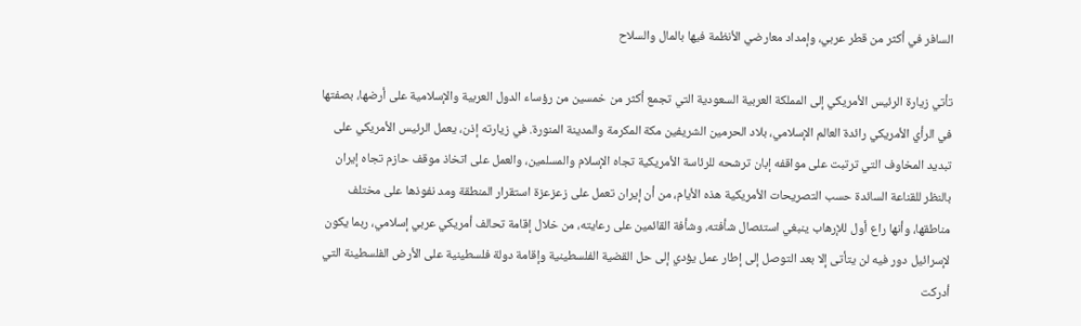السافر في أكثر من قطر عربي، وإمداد معارضي الأنظمة فيها بالمال والسلاح

تأتي زيارة الرئيس الأمريكي إلى المملكة العربية السعودية التي تجمع أكثر من خمسين من رؤساء الدول العربية والإسلامية على أرضها، بصفتها في الرأي الأمريكي رائدة العالم الإسلامي، بلاد الحرمين الشريفين مكة المكرمة والمدينة المنورة. في زيارته إذن، يعمل الرئيس الأمريكي على تبديد المخاوف التي ترتبت على مواقفه إبان ترشحه للرئاسة الأمريكية تجاه الإسلام والمسلمين، والعمل على اتخاذ موقف حازم تجاه إيران بالنظر للقناعة السائدة حسب التصريحات الأمريكية هذه الأيام، من أن إيران تعمل على زعزعزة استقرار المنطقة ومد نفوذها على مختلف مناطقها، وأنها راع أول للإرهاب ينبغي استئصال شأفته، وشأفة القائمين على رعايته، من خلال إقامة تحالف أمريكي عربي إسلامي، ربما يكون لإسرائيل دور فيه لن يتأتى إلا بعد التوصل إلى إطار عمل يؤدي إلى حل القضية الفلسطينية وإقامة دولة فلسطينية على الأرض الفلسطينة التي أدركت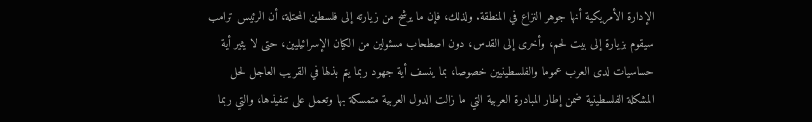الإدارة الأمريكية أنها جوهر النزاع في المنطقة. ولذلك، فإن ما يرشح من زيارته إلى فلسطين المحتلة، أن الرئيس ترامب سيقوم بزيارة إلى بيت لحم، وأخرى إلى القدس، دون اصطحاب مسئولين من الكيان الإسرائيليين، حتى لا يثير أية حساسيات لدى العرب عموما والفلسطينيين خصوصا، بما ينسف أية جهود ربما يتم بذلها في القريب العاجل لحل المشكلة الفلسطينية ضمن إطار المبادرة العربية التي ما زالت الدول العربية متمسكة بها وتعمل على تنفيذها، والتي ربما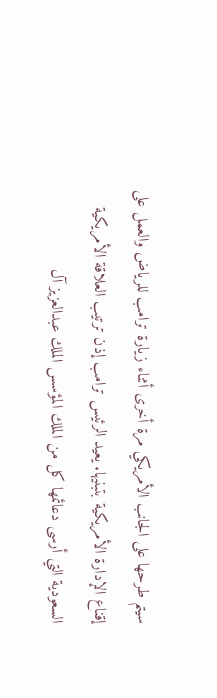سيتم طرحها على الجانب الأمريكي مرة أخرى أثناء زيارة ترامب للرياض والعمل على إقناع الإدارة الأمريكية بتبنيها. يعيد الرئيس ترامب إذن ترتيب العلاقة الأمريكية السعودية التي أرسى دعائمها كل من الملك المؤسس الملك عبدالعزيز آل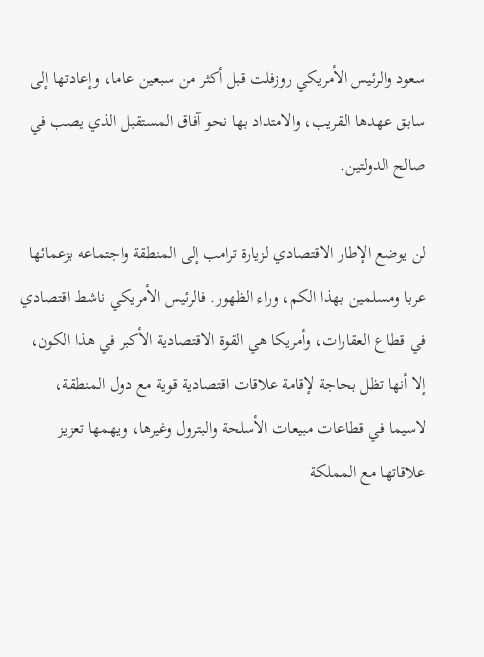سعود والرئيس الأمريكي روزفلت قبل أكثر من سبعين عاما، وإعادتها إلى سابق عهدها القريب، والامتداد بها نحو آفاق المستقبل الذي يصب في صالح الدولتين.

لن يوضع الإطار الاقتصادي لزيارة ترامب إلى المنطقة واجتماعه بزعمائها عربا ومسلمين بهذا الكم، وراء الظهور. فالرئيس الأمريكي ناشط اقتصادي في قطاع العقارات، وأمريكا هي القوة الاقتصادية الأكبر في هذا الكون، إلا أنها تظل بحاجة لإقامة علاقات اقتصادية قوية مع دول المنطقة، لاسيما في قطاعات مبيعات الأسلحة والبترول وغيرها، ويهمها تعزيز علاقاتها مع المملكة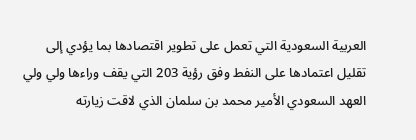العربية السعودية التي تعمل على تطوير اقتصادها بما يؤدي إلى تقليل اعتمادها على النفط وفق رؤية 203 التي يقف وراءها ولي ولي العهد السعودي الأمير محمد بن سلمان الذي لاقت زيارته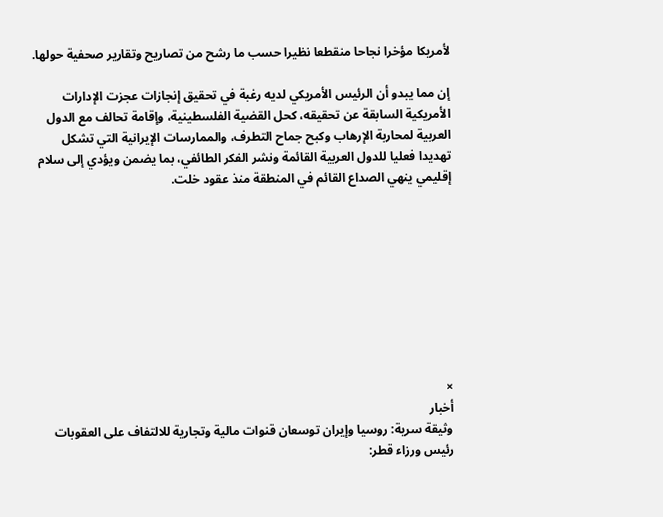لأمريكا مؤخرا نجاحا منقطعا نظيرا حسب ما رشح من تصاريح وتقارير صحفية حولها.

إن مما يبدو أن الرئيس الأمريكي لديه رغبة في تحقيق إنجازات عجزت الإدارات الأمريكية السابقة عن تحقيقه، كحل القضية الفلسطينية، وإقامة تحالف مع الدول العربية لمحاربة الإرهاب وكبح جماح التطرف، والممارسات الإيرانية التي تشكل تهديدا فعليا للدول العربية القائمة ونشر الفكر الطائفي، بما يضمن ويؤدي إلى سلام إقليمي ينهي الصداع القائم في المنطقة منذ عقود خلت.









×
أخبار
وثيقة سرية: روسيا وإيران توسعان قنوات مالية وتجارية للالتفاف على العقوبات رئيس ورزاء قطر: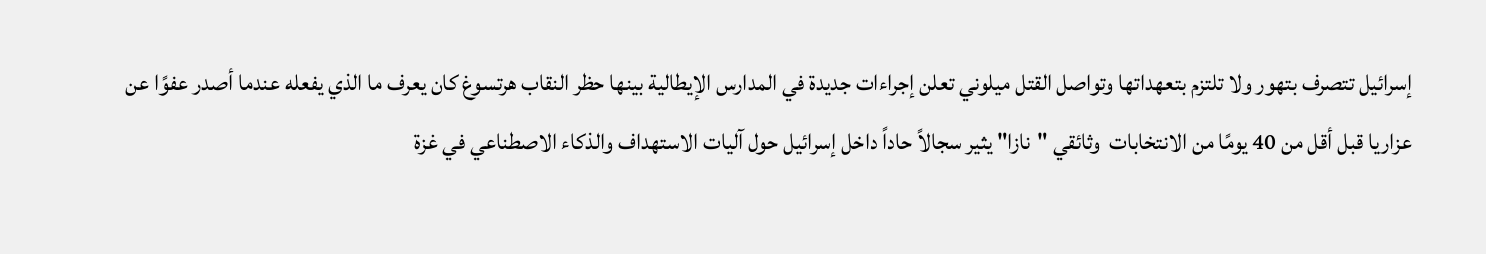إسرائيل تتصرف بتهور ولا تلتزم بتعهداتها وتواصل القتل ميلوني تعلن إجراءات جديدة في المدارس الإيطالية بينها حظر النقاب هرتسوغ كان يعرف ما الذي يفعله عندما أصدر عفوًا عن عزاريا قبل أقل من 40 يومًا من الانتخابات  وثائقي "نازا" يثير سجالاً حاداً داخل إسرائيل حول آليات الاستهداف والذكاء الاصطناعي في غزة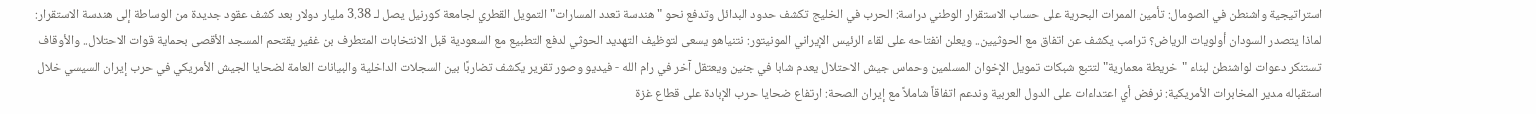استراتيجية واشنطن في الصومال: تأمين الممرات البحرية على حساب الاستقرار الوطني دراسة: الحرب في الخليج تكشف حدود البدائل وتدفع نحو "هندسة تعدد المسارات" التمويل القطري لجامعة كورنيل يصل لـ 3.38 مليار دولار بعد كشف عقود جديدة من الوساطة إلى هندسة الاستقرار: لماذا يتصدر السودان أولويات الرياض؟ ترامب يكشف عن اتفاق مع الحوثيين.. ويعلن انفتاحه على لقاء الرئيس الإيراني المونيتور: نتنياهو يسعى لتوظيف التهديد الحوثي لدفع التطبيع مع السعودية قبل الانتخابات المتطرف بن غفير يقتحم المسجد الأقصى بحماية قوات الاحتلال.. والأوقاف تستنكر دعوات لواشنطن لبناء "خريطة معمارية" لتتبع شبكات تمويل الإخوان المسلمين وحماس جيش الاحتلال يعدم شابا في جنين ويعتقل آخر في رام الله - فيديو وصور تقرير يكشف تضاربًا بين السجلات الداخلية والبيانات العامة لضحايا الجيش الأمريكي في حرب إيران السيسي خلال استقباله مدير المخابرات الأمريكية: نرفض أي اعتداءات على الدول العربية وندعم اتفاقاً شاملاً مع إيران الصحة: ارتفاع ضحايا حرب الإبادة على قطاع غزة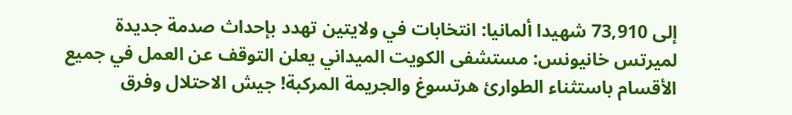إلى 73,910 شهيدا ألمانيا: انتخابات في ولايتين تهدد بإحداث صدمة جديدة لميرتس خانيونس: مستشفى الكويت الميداني يعلن التوقف عن العمل في جميع الأقسام باستثناء الطوارئ هرتسوغ والجريمة المركبة! جيش الاحتلال وفرق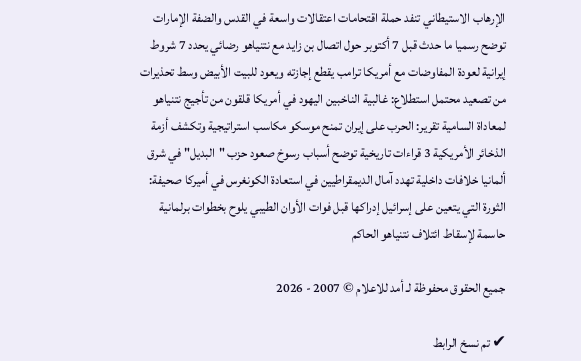الإرهاب الاستيطاني تنفد حملة اقتحامات اعتقالات واسعة في القدس والضفة الإمارات توضح رسميا ما حدث قبل 7 أكتوبر حول اتصال بن زايد مع نتنياهو رضائي يحدد 7 شروط إيرانية لعودة المفاوضات مع أمريكا ترامب يقطع إجازته ويعود للبيت الأبيض وسط تحذيرات من تصعيد محتمل استطلاع: غالبية الناخبين اليهود في أمريكا قلقون من تأجيج نتنياهو لمعاداة السامية تقرير: الحرب على إيران تمنح موسكو مكاسب استراتيجية وتكشف أزمة الذخائر الأمريكية 3 قراءات تاريخية توضح أسباب رسوخ صعود حزب "البديل" في شرق ألمانيا خلافات داخلية تهدد آمال الديمقراطيين في استعادة الكونغرس في أميركا صحيفة: الثورة التي يتعين على إسرائيل إدراكها قبل فوات الأوان الطيبي يلوح بخطوات برلمانية حاسمة لإسقاط ائتلاف نتنياهو الحاكم

جميع الحقوق محفوظة لـ أمد للاعلام © 2007 - 2026

✔ تم نسخ الرابط